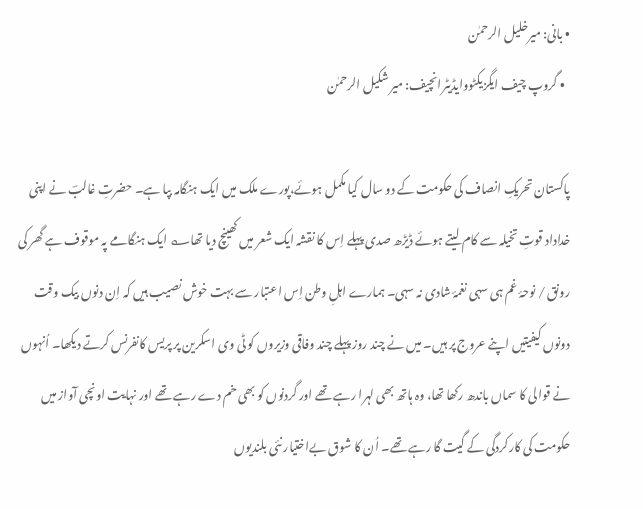• بانی: میرخلیل الرحمٰن
  • گروپ چیف ایگزیکٹووایڈیٹرانچیف: میر شکیل الرحمٰن

پاکستان تحریکِ انصاف کی حکومت کے دو سال کیا مکمل ہوئے،پورے ملک میں ایک ہنگامہ بپا ہے۔ حضرتِ غالبؔ نے اپنی خداداد قوتِ تخیلہ سے کام لیتے ہوئے ڈیڑھ صدی پہلے اِس کا نقشہ ایک شعر میں کھینچ دیا تھا؎ ایک ہنگامے پہ موقوف ہے گھر کی رونق / نوحۂ غم ہی سہی نغمۂ شادی نہ سہی۔ ہمارے اہلِ وطن اِس اعتبار سے بہت خوش نصیب ہیں کہ اِن دنوں بیک وقت دونوں کیفیتیں اپنے عروج پر ہیں۔ میں نے چند روز پہلے چند وفاقی وزیروں کو ٹی وی اسکرین پر پریس کانفرنس کرتے دیکھا۔ اُنہوں نے قوالی کا سماں باندھ رکھا تھا، وہ ہاتھ بھی لہرا رہے تھے اور گردنوں کو بھی خم دے رہے تھے اور نہایت اونچی آواز میں حکومت کی کارکردگی کے گیت گا رہے تھے۔ اُن کا شوق بےاختیار نئی بلندیوں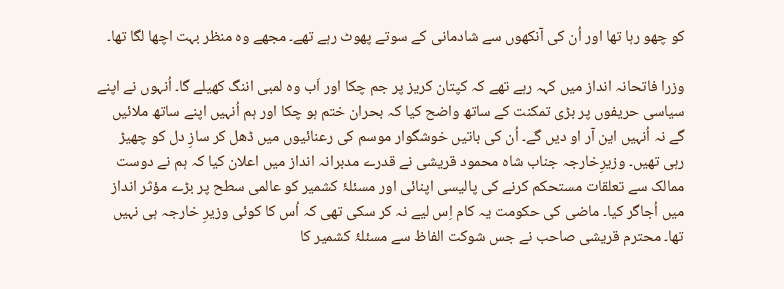کو چھو رہا تھا اور اُن کی آنکھوں سے شادمانی کے سوتے پھوٹ رہے تھے۔ مجھے وہ منظر بہت اچھا لگا تھا۔

وزرا فاتحانہ انداز میں کہہ رہے تھے کہ کپتان کریز پر جم چکا اور اَب وہ لمبی اننگ کھیلے گا۔ اُنہوں نے اپنے سیاسی حریفوں پر بڑی تمکنت کے ساتھ واضح کیا کہ بحران ختم ہو چکا اور ہم اُنہیں اپنے ساتھ ملائیں گے نہ اُنہیں این آر او دیں گے۔ اُن کی باتیں خوشگوار موسم کی رعنائیوں میں ڈھل کر سازِ دل کو چھیڑ رہی تھیں۔ وزیرِخارجہ جناب شاہ محمود قریشی نے قدرے مدبرانہ انداز میں اعلان کیا کہ ہم نے دوست ممالک سے تعلقات مستحکم کرنے کی پالیسی اپنائی اور مسئلۂ کشمیر کو عالمی سطح پر بڑے مؤثر انداز میں اُجاگر کیا۔ ماضی کی حکومت یہ کام اِس لیے نہ کر سکی تھی کہ اُس کا کوئی وزیرِ خارجہ ہی نہیں تھا۔ محترم قریشی صاحب نے جس شوکت الفاظ سے مسئلۂ کشمیر کا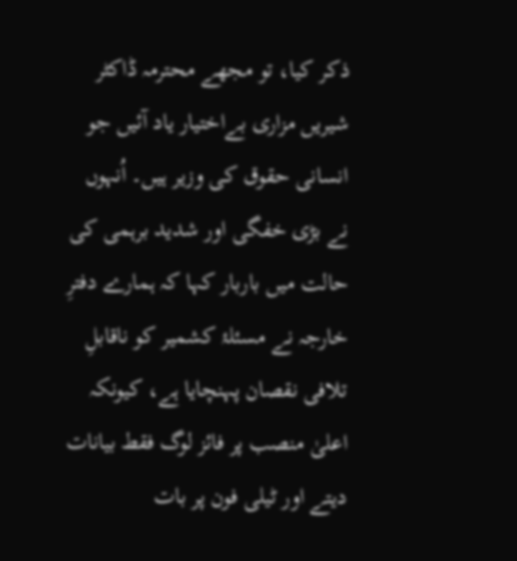ذکر کیا، تو مجھے محترمہ ڈاکٹر شیریں مزاری بےاختیار یاد آئیں جو انسانی حقوق کی وزیر ہیں۔ اُنہوں نے بڑی خفگی اور شدید برہمی کی حالت میں باربار کہا کہ ہمارے دفترِ خارجہ نے مسئلۂ کشمیر کو ناقابلِ تلافی نقصان پہنچایا ہے، کیونکہ اعلیٰ منصب پر فائز لوگ فقط بیانات دیتے اور ٹیلی فون پر بات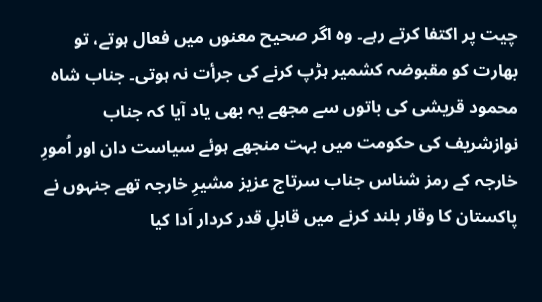چیت پر اکتفا کرتے رہے۔ وہ اگر صحیح معنوں میں فعال ہوتے، تو بھارت کو مقبوضہ کشمیر ہڑپ کرنے کی جرأت نہ ہوتی۔ جناب شاہ محمود قریشی کی باتوں سے مجھے یہ بھی یاد آیا کہ جناب نوازشریف کی حکومت میں بہت منجھے ہوئے سیاست دان اور اُمورِ خارجہ کے رمز شناس جناب سرتاج عزیز مشیرِ خارجہ تھے جنہوں نے پاکستان کا وقار بلند کرنے میں قابلِ قدر کردار اَدا کیا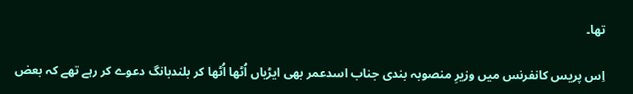تھا۔

اِس پریس کانفرنس میں وزیرِ منصوبہ بندی جناب اسدعمر بھی ایڑیاں اُٹھا اُٹھا کر بلندبانگ دعوے کر رہے تھے کہ بعض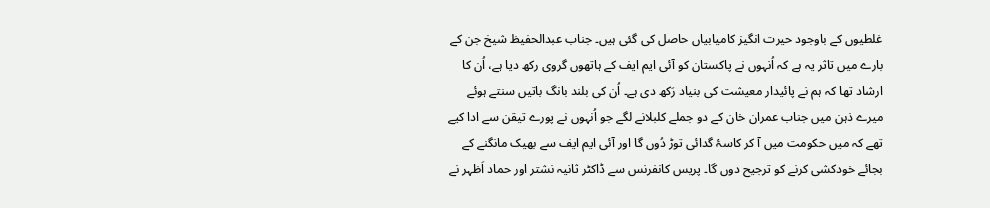غلطیوں کے باوجود حیرت انگیز کامیابیاں حاصل کی گئی ہیں۔ جناب عبدالحفیظ شیخ جن کے بارے میں تاثر یہ ہے کہ اُنہوں نے پاکستان کو آئی ایم ایف کے ہاتھوں گروی رکھ دیا ہے، اُن کا ارشاد تھا کہ ہم نے پائیدار معیشت کی بنیاد رَکھ دی ہے۔ اُن کی بلند بانگ باتیں سنتے ہوئے میرے ذہن میں جناب عمران خان کے دو جملے کلبلانے لگے جو اُنہوں نے پورے تیقن سے ادا کیے تھے کہ میں حکومت میں آ کر کاسۂ گدائی توڑ دُوں گا اور آئی ایم ایف سے بھیک مانگنے کے بجائے خودکشی کرنے کو ترجیح دوں گا۔ پریس کانفرنس سے ڈاکٹر ثانیہ نشتر اور حماد اَظہر نے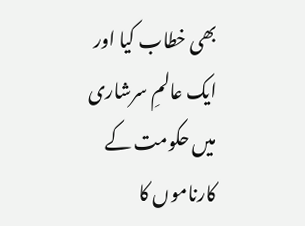بھی خطاب کیا اور ایک عالمِ سرشاری میں حکومت کے کارناموں کا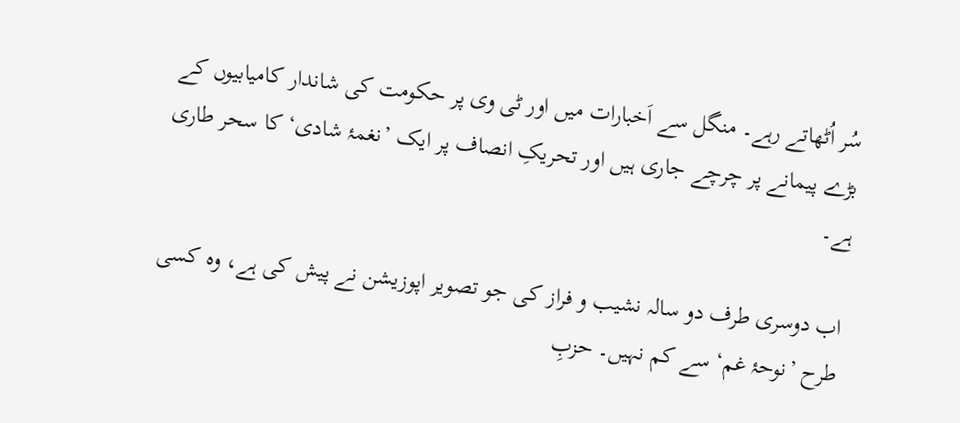سُر اُٹھاتے رہے۔ منگل سے اَخبارات میں اور ٹی وی پر حکومت کی شاندار کامیابیوں کے بڑے پیمانے پر چرچے جاری ہیں اور تحریکِ انصاف پر ایک ’نغمۂ شادی‘ کا سحر طاری ہے۔

اب دوسری طرف دو سالہ نشیب و فراز کی جو تصویر اپوزیشن نے پیش کی ہے، وہ کسی طرح ’نوحۂ غم‘ سے کم نہیں۔ حزبِ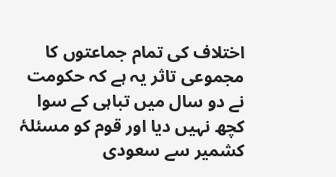اختلاف کی تمام جماعتوں کا مجموعی تاثر یہ ہے کہ حکومت نے دو سال میں تباہی کے سوا کچھ نہیں دیا اور قوم کو مسئلۂ کشمیر سے سعودی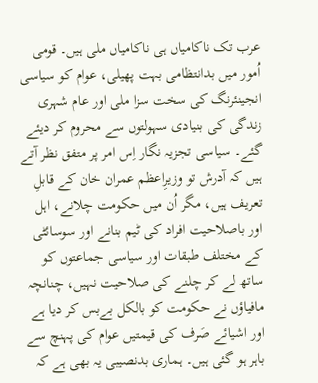عرب تک ناکامیاں ہی ناکامیاں ملی ہیں۔ قومی اُمور میں بدانتظامی بہت پھیلی، عوام کو سیاسی انجینئرنگ کی سخت سزا ملی اور عام شہری زندگی کی بنیادی سہولتوں سے محروم کر دیئے گئے۔ سیاسی تجزیہ نگار اِس امر پر متفق نظر آتے ہیں کہ آدرش تو وزیرِاعظم عمران خان کے قابلِ تعریف ہیں، مگر اُن میں حکومت چلانے، اہل اور باصلاحیت افراد کی ٹیم بنانے اور سوسائٹی کے مختلف طبقات اور سیاسی جماعتوں کو ساتھ لے کر چلنے کی صلاحیت نہیں، چنانچہ مافیاؤں نے حکومت کو بالکل بےبس کر دیا ہے اور اشیائے صَرف کی قیمتیں عوام کی پہنچ سے باہر ہو گئی ہیں۔ ہماری بدنصیبی یہ بھی ہے کہ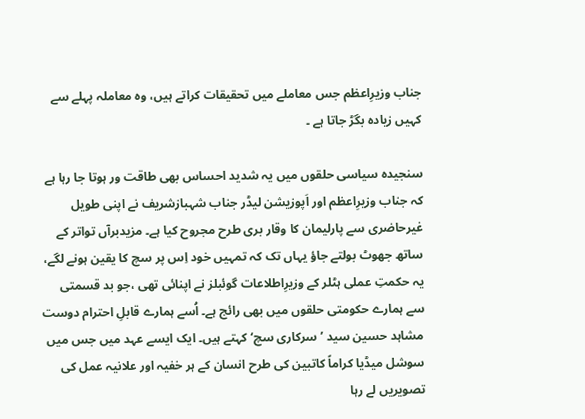جناب وزیرِاعظم جس معاملے میں تحقیقات کراتے ہیں، وہ معاملہ پہلے سے کہیں زیادہ بگڑ جاتا ہے ۔

سنجیدہ سیاسی حلقوں میں یہ شدید احساس بھی طاقت ور ہوتا جا رہا ہے کہ جناب وزیرِاعظم اور اَپوزیشن لیڈر جناب شہبازشریف نے اپنی طویل غیرحاضری سے پارلیمان کا وقار بری طرح مجروح کیا ہے۔ مزیدبرآں تواتر کے ساتھ جھوٹ بولتے جاؤ یہاں تک کہ تمہیں خود اِس پر سچ کا یقین ہونے لگے، یہ حکمتِ عملی ہٹلر کے وزیرِاطلاعات گوئبلز نے اپنائی تھی ،جو بد قسمتی سے ہمارے حکومتی حلقوں میں بھی رائج ہے۔ اُسے ہمارے قابلِ احترام دوست مشاہد حسین سید ’سرکاری سچ‘ کہتے ہیں۔ ایک ایسے عہد میں جس میں سوشل میڈیا کراماً کاتبین کی طرح انسان کے ہر خفیہ اور علانیہ عمل کی تصویریں لے رہا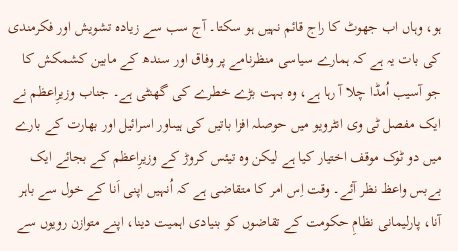ہو، وہاں اب جھوٹ کا راج قائم نہیں ہو سکتا۔ آج سب سے زیادہ تشویش اور فکرمندی کی بات یہ ہے کہ ہمارے سیاسی منظرنامے پر وفاق اور سندھ کے مابین کشمکش کا جو آسیب اُمڈا چلا آ رہا ہے، وہ بہت بڑے خطرے کی گھنٹی ہے۔ جناب وزیرِاعظم نے ایک مفصل ٹی وی انٹرویو میں حوصلہ افزا باتیں کی ہیںاور اسرائیل اور بھارت کے بارے میں دو ٹوک موقف اختیار کیا ہے لیکن وہ تیئس کروڑ کے وزیرِاعظم کے بجائے ایک بےبس واعظ نظر آئے۔ وقت اِس امر کا متقاضی ہے کہ اُنہیں اپنی اَنا کے خول سے باہر آنا، پارلیمانی نظامِ حکومت کے تقاضوں کو بنیادی اہمیت دینا، اپنے متوازن رویوں سے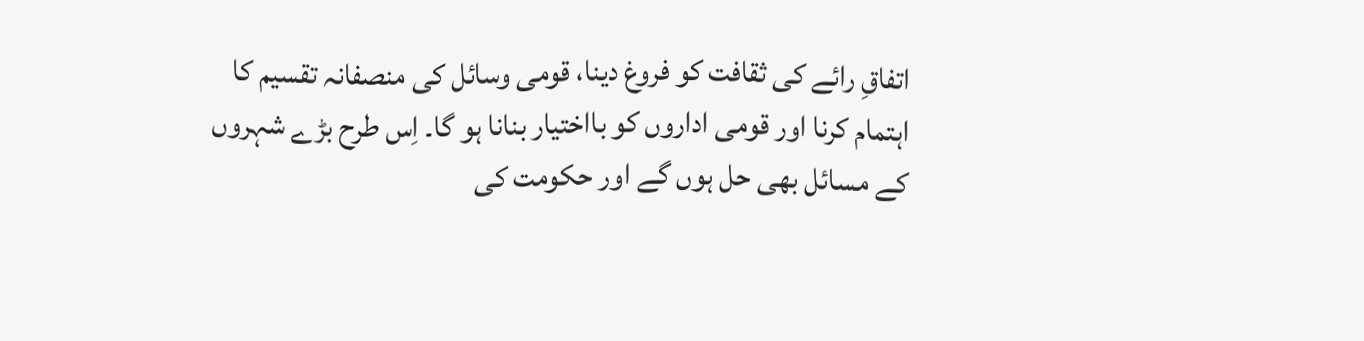اتفاقِ رائے کی ثقافت کو فروغ دینا، قومی وسائل کی منصفانہ تقسیم کا اہتمام کرنا اور قومی اداروں کو بااختیار بنانا ہو گا۔ اِس طرح بڑے شہروں کے مسائل بھی حل ہوں گے اور حکومت کی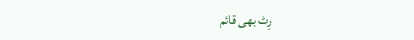رِٹ بھی قائم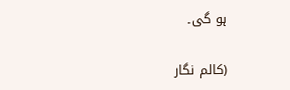ہو گی۔

(کالم نگار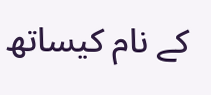کے نام کیساتھ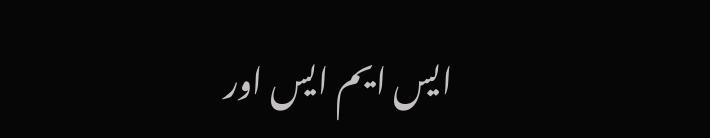ایس ایم ایس اور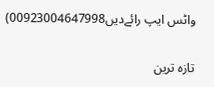واٹس ایپ رائےدیں00923004647998)

تازہ ترین